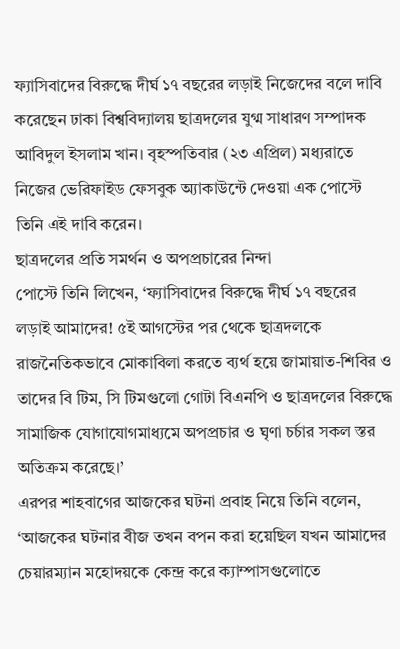ফ্যাসিবাদের বিরুদ্ধে দীর্ঘ ১৭ বছরের লড়াই নিজেদের বলে দাবি করেছেন ঢাকা বিশ্ববিদ্যালয় ছাত্রদলের যুগ্ম সাধারণ সম্পাদক আবিদুল ইসলাম খান। বৃহস্পতিবার (২৩ এপ্রিল) মধ্যরাতে নিজের ভেরিফাইড ফেসবুক অ্যাকাউন্টে দেওয়া এক পোস্টে তিনি এই দাবি করেন।
ছাত্রদলের প্রতি সমর্থন ও অপপ্রচারের নিন্দা
পোস্টে তিনি লিখেন, ‘ফ্যাসিবাদের বিরুদ্ধে দীর্ঘ ১৭ বছরের লড়াই আমাদের! ৫ই আগস্টের পর থেকে ছাত্রদলকে রাজনৈতিকভাবে মোকাবিলা করতে ব্যর্থ হয়ে জামায়াত-শিবির ও তাদের বি টিম, সি টিমগুলো গোটা বিএনপি ও ছাত্রদলের বিরুদ্ধে সামাজিক যোগাযোগমাধ্যমে অপপ্রচার ও ঘৃণা চর্চার সকল স্তর অতিক্রম করেছে।’
এরপর শাহবাগের আজকের ঘটনা প্রবাহ নিয়ে তিনি বলেন, ‘আজকের ঘটনার বীজ তখন বপন করা হয়েছিল যখন আমাদের চেয়ারম্যান মহোদয়কে কেন্দ্র করে ক্যাম্পাসগুলোতে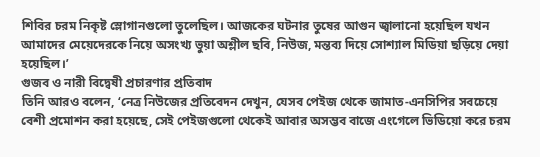শিবির চরম নিকৃষ্ট স্লোগানগুলো তুলেছিল। আজকের ঘটনার তুষের আগুন জ্বালানো হয়েছিল যখন আমাদের মেয়েদেরকে নিয়ে অসংখ্য ভুয়া অশ্লীল ছবি, নিউজ, মন্তব্য দিয়ে সোশ্যাল মিডিয়া ছড়িয়ে দেয়া হয়েছিল।’
গুজব ও নারী বিদ্বেষী প্রচারণার প্রতিবাদ
তিনি আরও বলেন, ‘নেত্র নিউজের প্রতিবেদন দেখুন, যেসব পেইজ থেকে জামাত-এনসিপির সবচেয়ে বেশী প্রমোশন করা হয়েছে, সেই পেইজগুলো থেকেই আবার অসম্ভব বাজে এংগেলে ভিডিয়ো করে চরম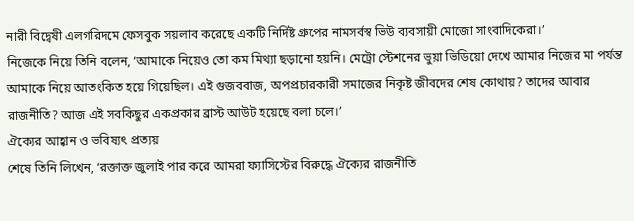নারী বিদ্বেষী এলগরিদমে ফেসবুক সয়লাব করেছে একটি নির্দিষ্ট গ্রুপের নামসর্বস্ব ভিউ ব্যবসায়ী মোজো সাংবাদিকেরা।’
নিজেকে নিয়ে তিনি বলেন, ‘আমাকে নিয়েও তো কম মিথ্যা ছড়ানো হয়নি। মেট্রো স্টেশনের ভুয়া ভিডিয়ো দেখে আমার নিজের মা পর্যন্ত আমাকে নিয়ে আতংকিত হয়ে গিয়েছিল। এই গুজববাজ, অপপ্রচারকারী সমাজের নিকৃষ্ট জীবদের শেষ কোথায়? তাদের আবার রাজনীতি? আজ এই সবকিছুর একপ্রকার ব্রাস্ট আউট হয়েছে বলা চলে।’
ঐক্যের আহ্বান ও ভবিষ্যৎ প্রত্যয়
শেষে তিনি লিখেন, ‘রক্তাক্ত জুলাই পার করে আমরা ফ্যাসিস্টের বিরুদ্ধে ঐক্যের রাজনীতি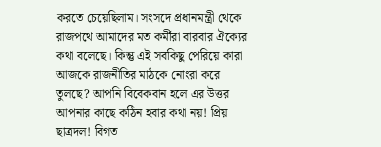করতে চেয়েছিলাম। সংসদে প্রধানমন্ত্রী থেকে রাজপথে আমাদের মত কর্মীরা বারবার ঐক্যের কথা বলেছে। কিন্তু এই সবকিছু পেরিয়ে কারা আজকে রাজনীতির মাঠকে নোংরা করে তুলছে? আপনি বিবেকবান হলে এর উত্তর আপনার কাছে কঠিন হবার কথা নয়! প্রিয় ছাত্রদল! বিগত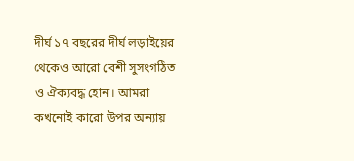দীর্ঘ ১৭ বছরের দীর্ঘ লড়াইয়ের থেকেও আরো বেশী সুসংগঠিত ও ঐক্যবদ্ধ হোন। আমরা কখনোই কারো উপর অন্যায়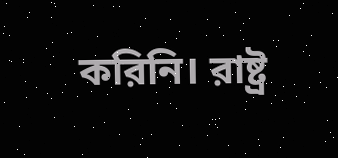করিনি। রাষ্ট্র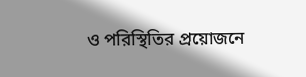ও পরিস্থিতির প্রয়োজনে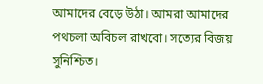আমাদের বেড়ে উঠা। আমরা আমাদের পথচলা অবিচল রাখবো। সত্যের বিজয় সুনিশ্চিত।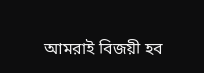আমরাই বিজয়ী হব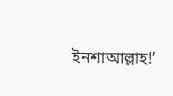ইনশাআল্লাহ!’